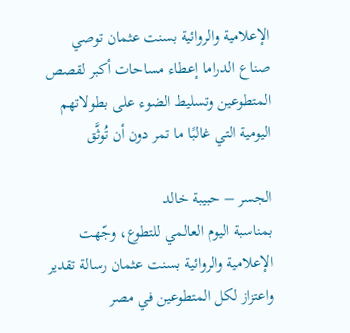الإعلامية والروائية بسنت عثمان توصي صناع الدراما إعطاء مساحات أكبر لقصص المتطوعين وتسليط الضوء على بطولاتهم اليومية التي غالبًا ما تمر دون أن تُوثَّق

الجسر – حبيبة خالد
بمناسبة اليوم العالمي للتطوع، وجّهت الإعلامية والروائية بسنت عثمان رسالة تقدير واعتزاز لكل المتطوعين في مصر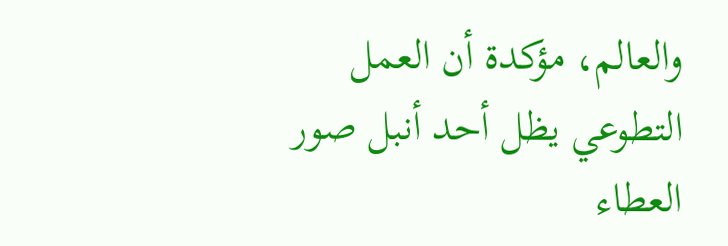والعالم، مؤكدة أن العمل التطوعي يظل أحد أنبل صور العطاء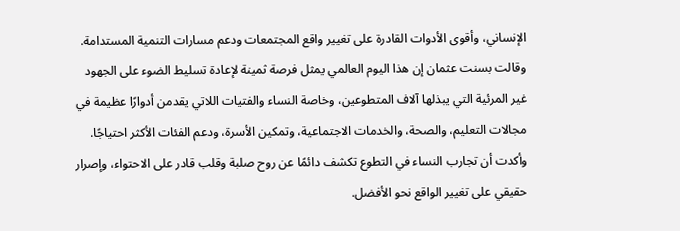الإنساني، وأقوى الأدوات القادرة على تغيير واقع المجتمعات ودعم مسارات التنمية المستدامة.
وقالت بسنت عثمان إن هذا اليوم العالمي يمثل فرصة ثمينة لإعادة تسليط الضوء على الجهود غير المرئية التي يبذلها آلاف المتطوعين، وخاصة النساء والفتيات اللاتي يقدمن أدوارًا عظيمة في مجالات التعليم، والصحة، والخدمات الاجتماعية، وتمكين الأسرة، ودعم الفئات الأكثر احتياجًا.
وأكدت أن تجارب النساء في التطوع تكشف دائمًا عن روح صلبة وقلب قادر على الاحتواء، وإصرار حقيقي على تغيير الواقع نحو الأفضل.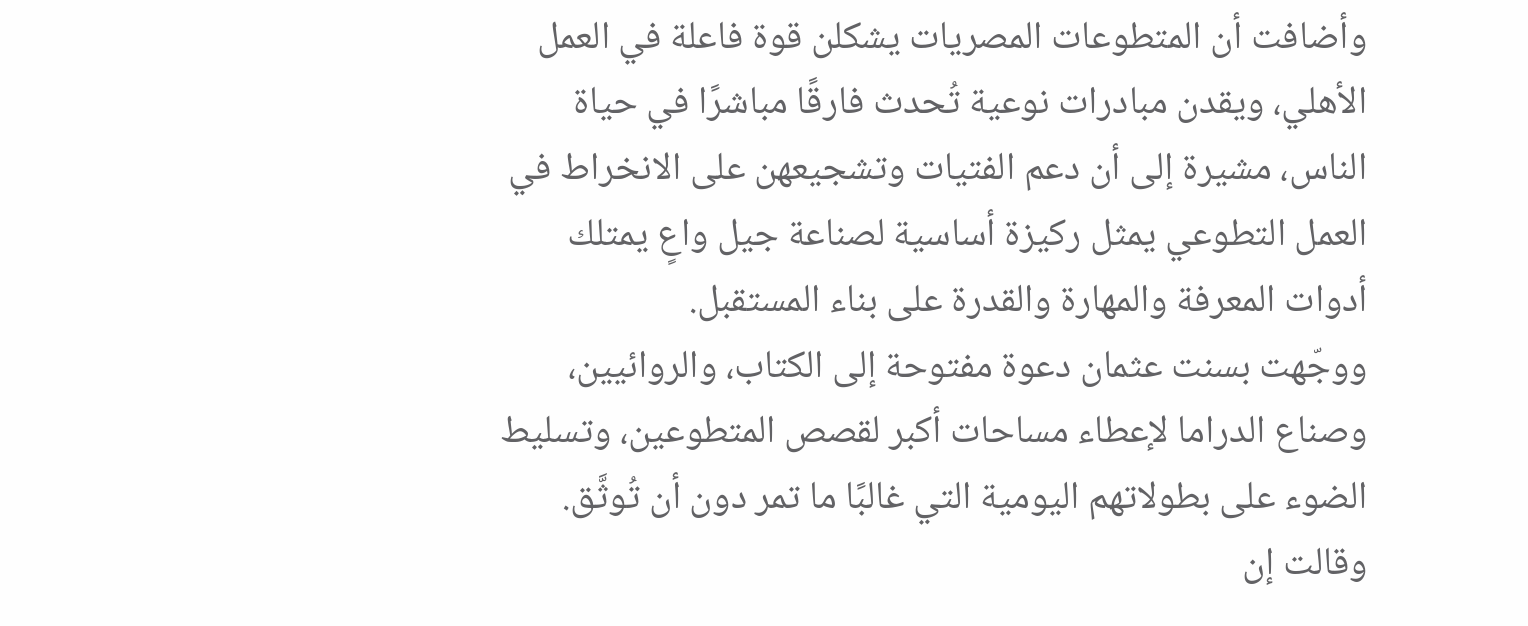وأضافت أن المتطوعات المصريات يشكلن قوة فاعلة في العمل الأهلي، ويقدن مبادرات نوعية تُحدث فارقًا مباشرًا في حياة الناس، مشيرة إلى أن دعم الفتيات وتشجيعهن على الانخراط في العمل التطوعي يمثل ركيزة أساسية لصناعة جيل واعٍ يمتلك أدوات المعرفة والمهارة والقدرة على بناء المستقبل.
ووجّهت بسنت عثمان دعوة مفتوحة إلى الكتاب، والروائيين، وصناع الدراما لإعطاء مساحات أكبر لقصص المتطوعين، وتسليط الضوء على بطولاتهم اليومية التي غالبًا ما تمر دون أن تُوثَّق.
وقالت إن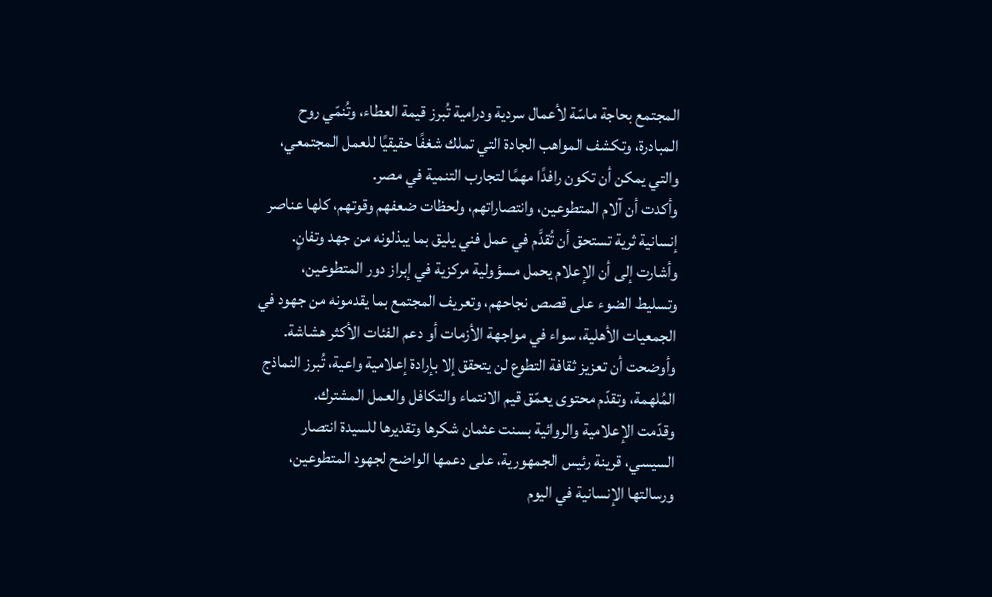المجتمع بحاجة ماسّة لأعمال سردية ودرامية تُبرز قيمة العطاء، وتُنمّي روح المبادرة، وتكشف المواهب الجادة التي تملك شغفًا حقيقيًا للعمل المجتمعي، والتي يمكن أن تكون رافدًا مهمًا لتجارب التنمية في مصر.
وأكدت أن آلام المتطوعين، وانتصاراتهم، ولحظات ضعفهم وقوتهم، كلها عناصر إنسانية ثرية تستحق أن تُقدَّم في عمل فني يليق بما يبذلونه من جهد وتفانٍ.
وأشارت إلى أن الإعلام يحمل مسؤولية مركزية في إبراز دور المتطوعين، وتسليط الضوء على قصص نجاحهم، وتعريف المجتمع بما يقدمونه من جهود في الجمعيات الأهلية، سواء في مواجهة الأزمات أو دعم الفئات الأكثر هشاشة.
وأوضحت أن تعزيز ثقافة التطوع لن يتحقق إلا بإرادة إعلامية واعية، تُبرز النماذج المُلهمة، وتقدّم محتوى يعمّق قيم الانتماء والتكافل والعمل المشترك.
وقدّمت الإعلامية والروائية بسنت عثمان شكرها وتقديرها للسيدة انتصار السيسي، قرينة رئيس الجمهورية، على دعمها الواضح لجهود المتطوعين، ورسالتها الإنسانية في اليوم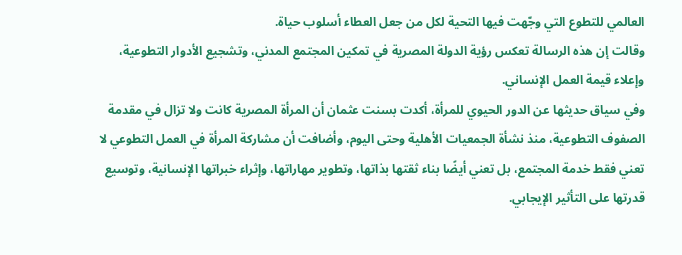العالمي للتطوع التي وجّهت فيها التحية لكل من جعل العطاء أسلوب حياة.
وقالت إن هذه الرسالة تعكس رؤية الدولة المصرية في تمكين المجتمع المدني، وتشجيع الأدوار التطوعية، وإعلاء قيمة العمل الإنساني.
وفي سياق حديثها عن الدور الحيوي للمرأة، أكدت بسنت عثمان أن المرأة المصرية كانت ولا تزال في مقدمة الصفوف التطوعية، منذ نشأة الجمعيات الأهلية وحتى اليوم، وأضافت أن مشاركة المرأة في العمل التطوعي لا تعني فقط خدمة المجتمع، بل تعني أيضًا بناء ثقتها بذاتها، وتطوير مهاراتها، وإثراء خبراتها الإنسانية، وتوسيع قدرتها على التأثير الإيجابي.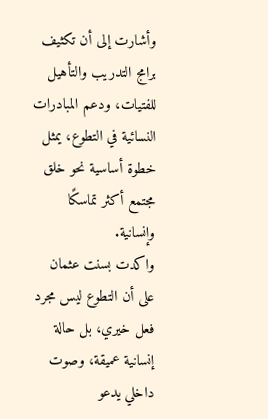وأشارت إلى أن تكثيف برامج التدريب والتأهيل للفتيات، ودعم المبادرات النسائية في التطوع، يمثل خطوة أساسية نحو خلق مجتمع أكثر تماسكًا وإنسانية.
واكدت بسنت عثمان على أن التطوع ليس مجرد فعل خيري، بل حالة إنسانية عميقة، وصوت داخلي يدعو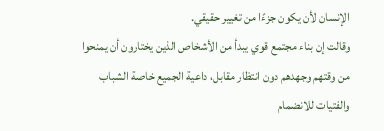الإنسان لأن يكون جزءًا من تغيير حقيقي.
وقالت إن بناء مجتمع قوي يبدأ من الأشخاص الذين يختارون أن يمنحوا من وقتهم وجهدهم دون انتظار مقابل، داعية الجميع خاصة الشباب والفتيات للانضمام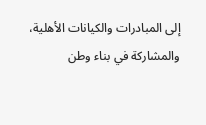إلى المبادرات والكيانات الأهلية، والمشاركة في بناء وطن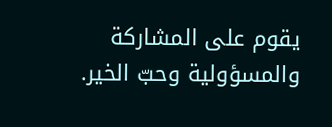يقوم على المشاركة والمسؤولية وحبّ الخير.